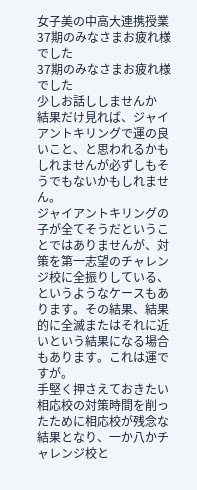女子美の中高大連携授業
37期のみなさまお疲れ様でした
37期のみなさまお疲れ様でした
少しお話ししませんか
結果だけ見れば、ジャイアントキリングで運の良いこと、と思われるかもしれませんが必ずしもそうでもないかもしれません。
ジャイアントキリングの子が全てそうだということではありませんが、対策を第一志望のチャレンジ校に全振りしている、というようなケースもあります。その結果、結果的に全滅またはそれに近いという結果になる場合もあります。これは運ですが。
手堅く押さえておきたい相応校の対策時間を削ったために相応校が残念な結果となり、一か八かチャレンジ校と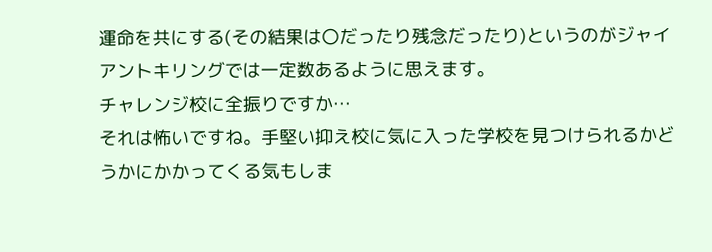運命を共にする(その結果は〇だったり残念だったり)というのがジャイアントキリングでは一定数あるように思えます。
チャレンジ校に全振りですか…
それは怖いですね。手堅い抑え校に気に入った学校を見つけられるかどうかにかかってくる気もしま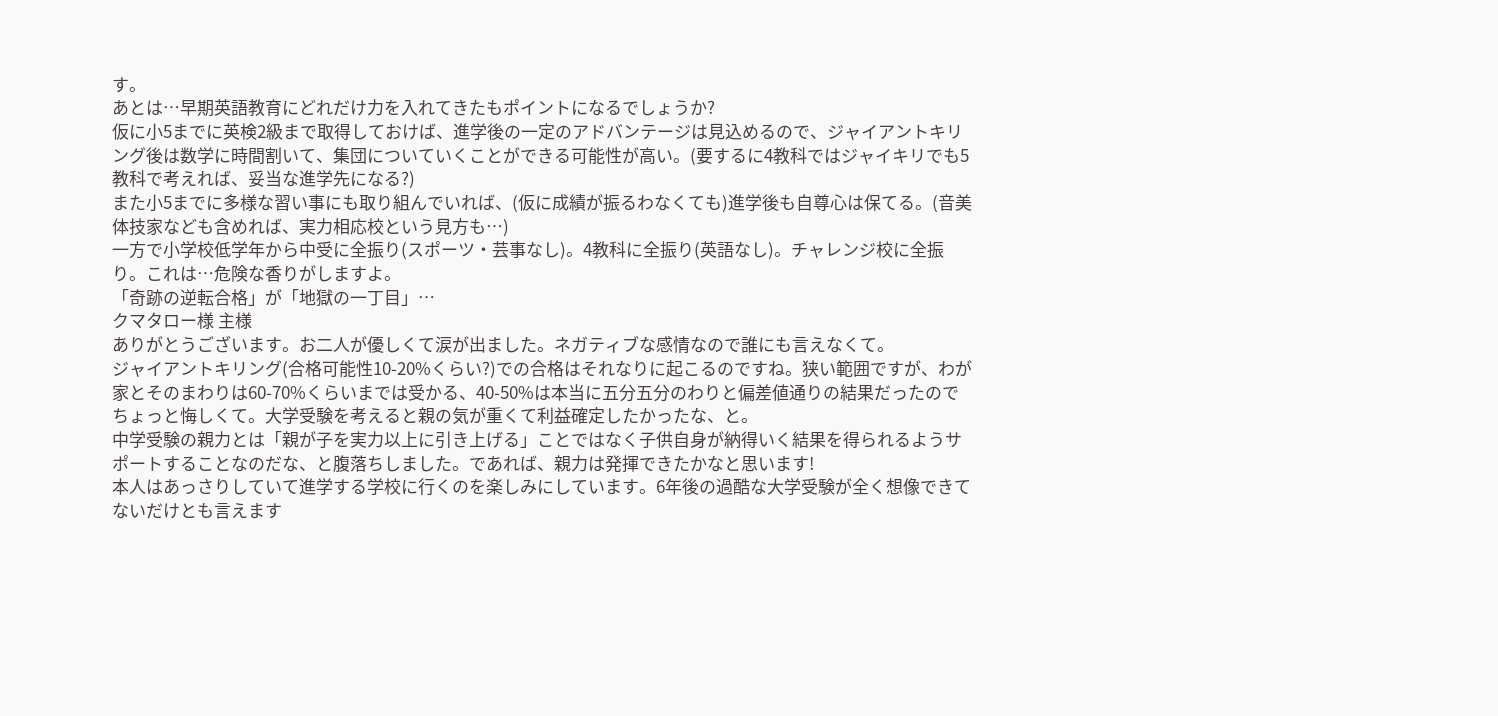す。
あとは…早期英語教育にどれだけ力を入れてきたもポイントになるでしょうか?
仮に小5までに英検2級まで取得しておけば、進学後の一定のアドバンテージは見込めるので、ジャイアントキリング後は数学に時間割いて、集団についていくことができる可能性が高い。(要するに4教科ではジャイキリでも5教科で考えれば、妥当な進学先になる?)
また小5までに多様な習い事にも取り組んでいれば、(仮に成績が振るわなくても)進学後も自尊心は保てる。(音美体技家なども含めれば、実力相応校という見方も…)
一方で小学校低学年から中受に全振り(スポーツ・芸事なし)。4教科に全振り(英語なし)。チャレンジ校に全振り。これは…危険な香りがしますよ。
「奇跡の逆転合格」が「地獄の一丁目」…
クマタロー様 主様
ありがとうございます。お二人が優しくて涙が出ました。ネガティブな感情なので誰にも言えなくて。
ジャイアントキリング(合格可能性10-20%くらい?)での合格はそれなりに起こるのですね。狭い範囲ですが、わが家とそのまわりは60-70%くらいまでは受かる、40-50%は本当に五分五分のわりと偏差値通りの結果だったのでちょっと悔しくて。大学受験を考えると親の気が重くて利益確定したかったな、と。
中学受験の親力とは「親が子を実力以上に引き上げる」ことではなく子供自身が納得いく結果を得られるようサポートすることなのだな、と腹落ちしました。であれば、親力は発揮できたかなと思います!
本人はあっさりしていて進学する学校に行くのを楽しみにしています。6年後の過酷な大学受験が全く想像できてないだけとも言えます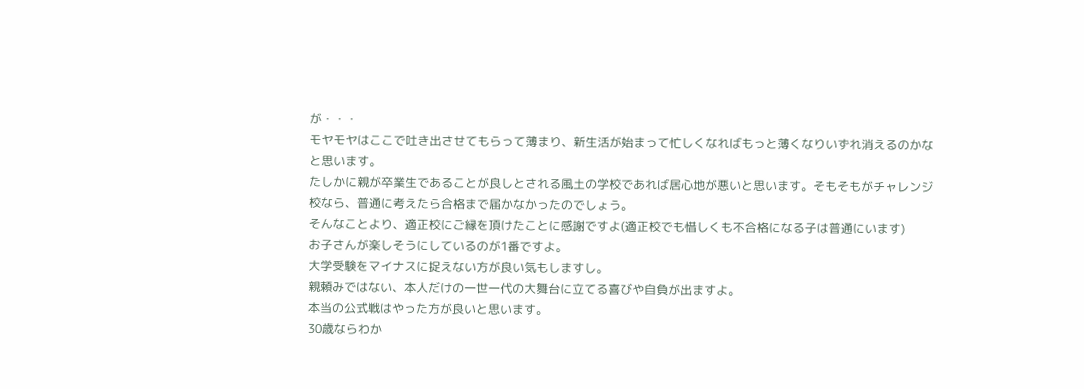が・・・
モヤモヤはここで吐き出させてもらって薄まり、新生活が始まって忙しくなればもっと薄くなりいずれ消えるのかなと思います。
たしかに親が卒業生であることが良しとされる風土の学校であれば居心地が悪いと思います。そもそもがチャレンジ校なら、普通に考えたら合格まで届かなかったのでしょう。
そんなことより、適正校にご縁を頂けたことに感謝ですよ(適正校でも惜しくも不合格になる子は普通にいます)
お子さんが楽しそうにしているのが1番ですよ。
大学受験をマイナスに捉えない方が良い気もしますし。
親頼みではない、本人だけの一世一代の大舞台に立てる喜びや自負が出ますよ。
本当の公式戦はやった方が良いと思います。
30歳ならわか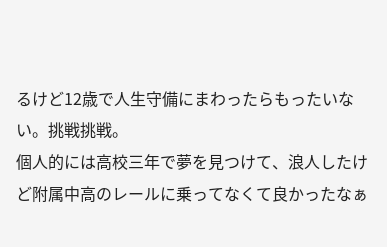るけど12歳で人生守備にまわったらもったいない。挑戦挑戦。
個人的には高校三年で夢を見つけて、浪人したけど附属中高のレールに乗ってなくて良かったなぁ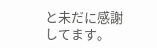と未だに感謝してます。